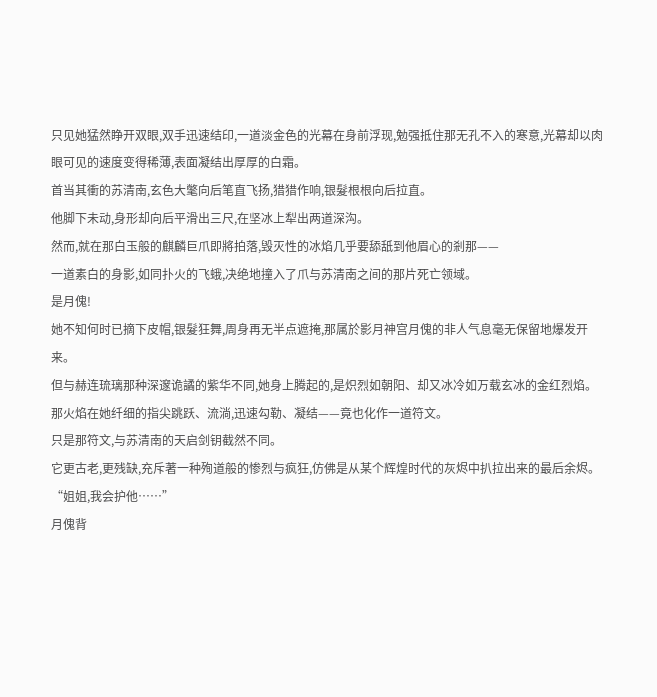只见她猛然睁开双眼,双手迅速结印,一道淡金色的光幕在身前浮现,勉强抵住那无孔不入的寒意,光幕却以肉眼可见的速度变得稀薄,表面凝结出厚厚的白霜。
首当其衝的苏清南,玄色大氅向后笔直飞扬,猎猎作响,银髮根根向后拉直。
他脚下未动,身形却向后平滑出三尺,在坚冰上犁出两道深沟。
然而,就在那白玉般的麒麟巨爪即將拍落,毁灭性的冰焰几乎要舔舐到他眉心的剎那——
一道素白的身影,如同扑火的飞蛾,决绝地撞入了爪与苏清南之间的那片死亡领域。
是月傀!
她不知何时已摘下皮帽,银髮狂舞,周身再无半点遮掩,那属於影月神宫月傀的非人气息毫无保留地爆发开来。
但与赫连琉璃那种深邃诡譎的紫华不同,她身上腾起的,是炽烈如朝阳、却又冰冷如万载玄冰的金红烈焰。
那火焰在她纤细的指尖跳跃、流淌,迅速勾勒、凝结——竟也化作一道符文。
只是那符文,与苏清南的天启剑钥截然不同。
它更古老,更残缺,充斥著一种殉道般的惨烈与疯狂,仿佛是从某个辉煌时代的灰烬中扒拉出来的最后余烬。
“姐姐,我会护他……”
月傀背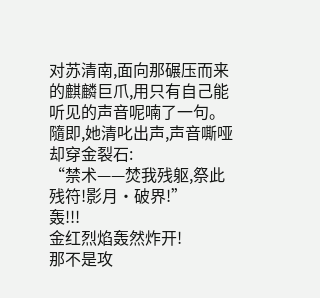对苏清南,面向那碾压而来的麒麟巨爪,用只有自己能听见的声音呢喃了一句。
隨即,她清叱出声,声音嘶哑却穿金裂石:
“禁术——焚我残躯,祭此残符!影月·破界!”
轰!!!
金红烈焰轰然炸开!
那不是攻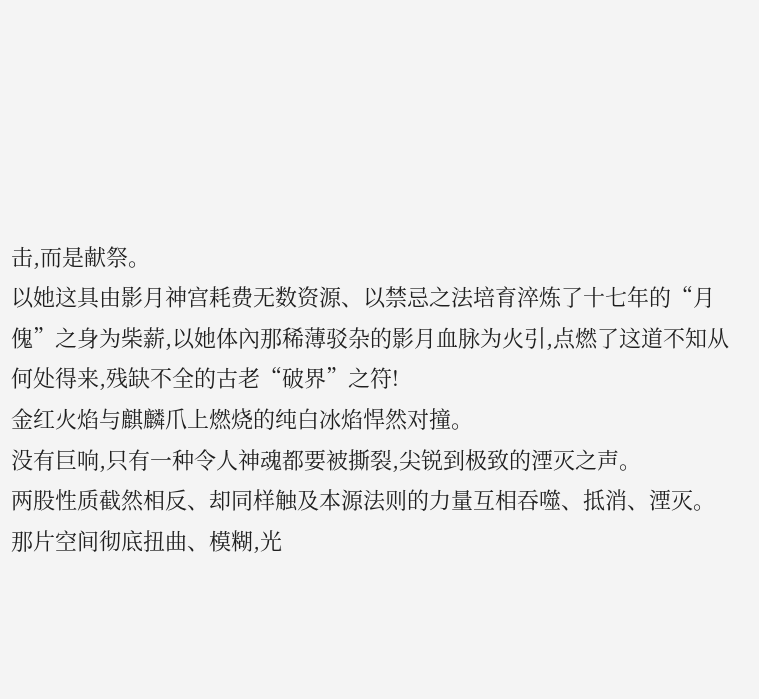击,而是献祭。
以她这具由影月神宫耗费无数资源、以禁忌之法培育淬炼了十七年的“月傀”之身为柴薪,以她体內那稀薄驳杂的影月血脉为火引,点燃了这道不知从何处得来,残缺不全的古老“破界”之符!
金红火焰与麒麟爪上燃烧的纯白冰焰悍然对撞。
没有巨响,只有一种令人神魂都要被撕裂,尖锐到极致的湮灭之声。
两股性质截然相反、却同样触及本源法则的力量互相吞噬、抵消、湮灭。
那片空间彻底扭曲、模糊,光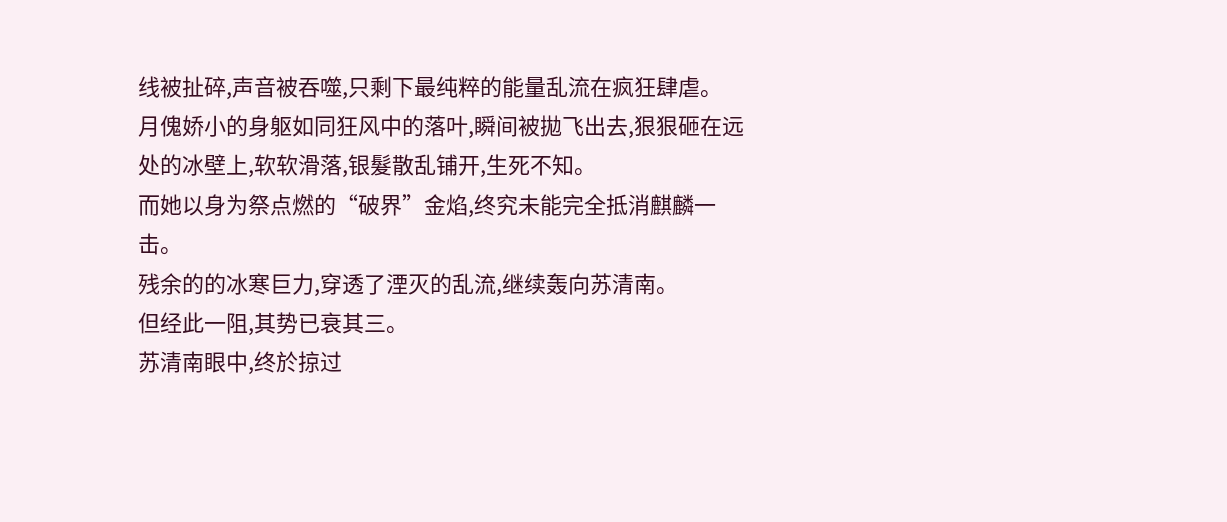线被扯碎,声音被吞噬,只剩下最纯粹的能量乱流在疯狂肆虐。
月傀娇小的身躯如同狂风中的落叶,瞬间被拋飞出去,狠狠砸在远处的冰壁上,软软滑落,银髮散乱铺开,生死不知。
而她以身为祭点燃的“破界”金焰,终究未能完全抵消麒麟一击。
残余的的冰寒巨力,穿透了湮灭的乱流,继续轰向苏清南。
但经此一阻,其势已衰其三。
苏清南眼中,终於掠过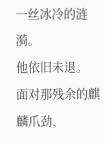一丝冰冷的涟漪。
他依旧未退。
面对那残余的麒麟爪劲,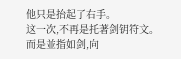他只是抬起了右手。
这一次,不再是托著剑钥符文。
而是並指如剑,向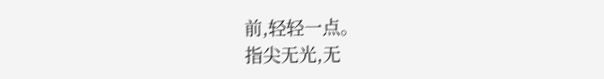前,轻轻一点。
指尖无光,无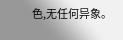色,无任何异象。